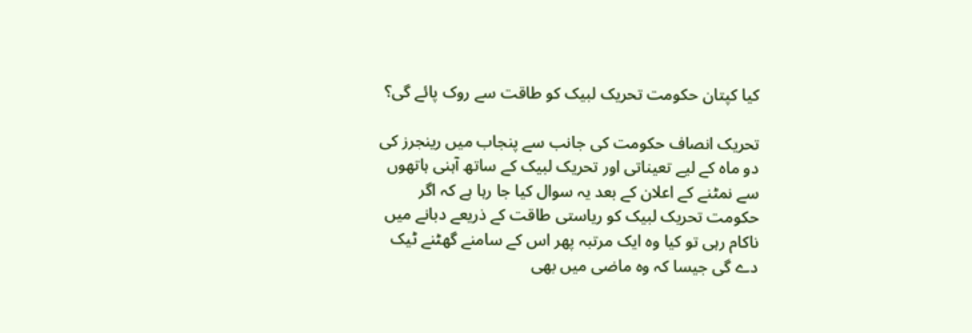کیا کپتان حکومت تحریک لبیک کو طاقت سے روک پائے گی؟

تحریک انصاف حکومت کی جانب سے پنجاب میں رینجرز کی دو ماہ کے لیے تعیناتی اور تحریک لبیک کے ساتھ آہنی ہاتھوں سے نمٹنے کے اعلان کے بعد یہ سوال کیا جا رہا ہے کہ اگر حکومت تحریک لبیک کو ریاستی طاقت کے ذریعے دبانے میں ناکام رہی تو کیا وہ ایک مرتبہ پھر اس کے سامنے گھٹنے ٹیک دے گی جیسا کہ وہ ماضی میں بھی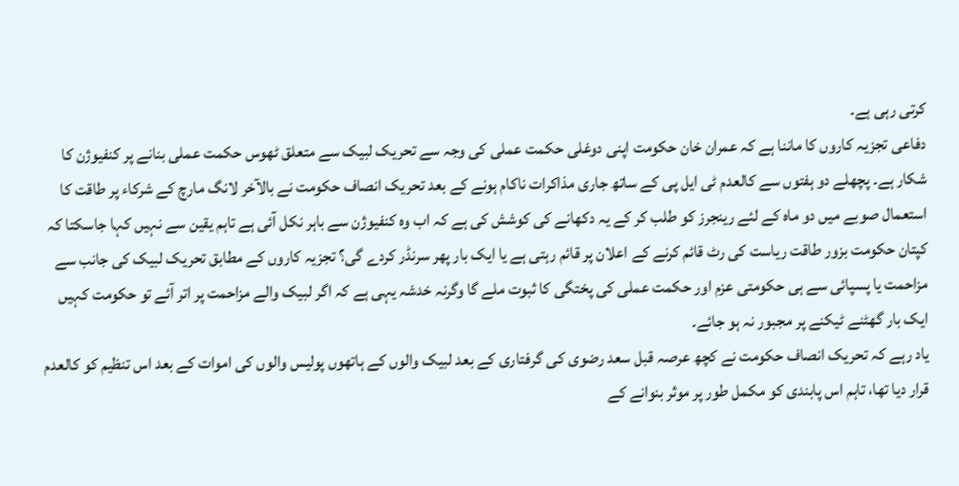کرتی رہی ہے۔
دفاعی تجزیہ کاروں کا ماننا ہے کہ عمران خان حکومت اپنی دوغلی حکمت عملی کی وجہ سے تحریک لبیک سے متعلق ٹھوس حکمت عملی بنانے پر کنفیوژن کا شکار ہے۔ پچھلے دو ہفتوں سے کالعدم ٹی ایل پی کے ساتھ جاری مذاکرات ناکام ہونے کے بعد تحریک انصاف حکومت نے بالآخر لانگ مارچ کے شرکاء پر طاقت کا استعمال صوبے میں دو ماہ کے لئے رینجرز کو طلب کر کے یہ دکھانے کی کوشش کی ہے کہ اب وہ کنفیوژن سے باہر نکل آئی ہے تاہم یقین سے نہیں کہا جاسکتا کہ کپتان حکومت بزور طاقت ریاست کی رٹ قائم کرنے کے اعلان پر قائم رہتی ہے یا ایک بار پھر سرنڈر کردے گی؟ تجزیہ کاروں کے مطابق تحریک لبیک کی جانب سے مزاحمت یا پسپائی سے ہی حکومتی عزم اور حکمت عملی کی پختگی کا ثبوت ملے گا وگرنہ خدشہ یہی ہے کہ اگر لبیک والے مزاحمت پر اتر آئے تو حکومت کہیں ایک بار گھٹنے ٹیکنے پر مجبور نہ ہو جائے۔
یاد رہے کہ تحریک انصاف حکومت نے کچھ عرصہ قبل سعد رضوی کی گرفتاری کے بعد لبیک والوں کے ہاتھوں پولیس والوں کی اموات کے بعد اس تنظیم کو کالعدم قرار دیا تھا، تاہم اس پابندی کو مکمل طور پر موثر بنوانے کے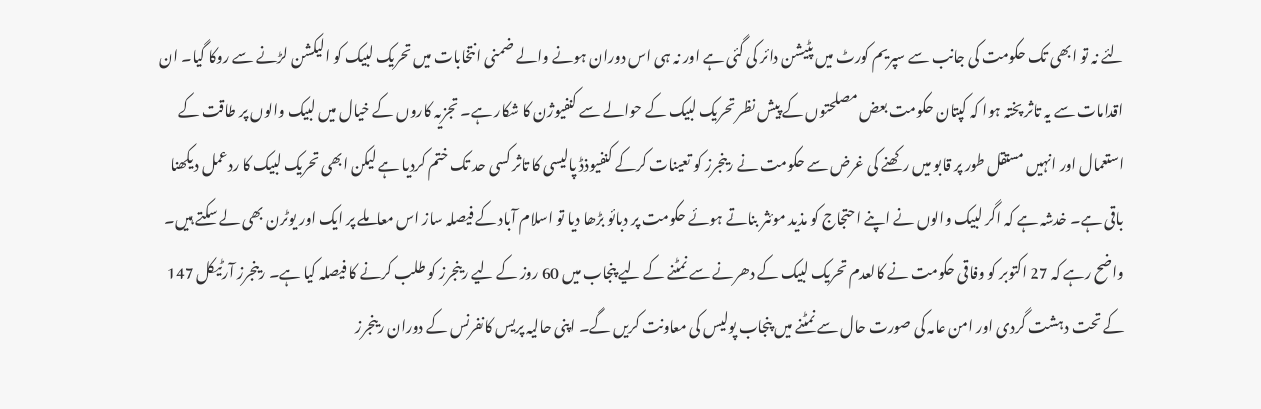لئے نہ تو ابھی تک حکومت کی جانب سے سپریم کورٹ میں پٹیشن دائر کی گئی ہے اور نہ ہی اس دوران ہونے والے ضمنی انتخابات میں تحریک لبیک کو الیکشن لڑنے سے روکا گیا۔ ان اقدامات سے یہ تاثر پختہ ہوا کہ کپتان حکومت بعض مصلحتوں کے پیش نظر تحریک لبیک کے حوالے سے کنفیوژن کا شکار ہے۔ تجزیہ کاروں کے خیال میں لبیک والوں پر طاقت کے استعمال اور انہیں مستقل طور پر قابو میں رکھنے کی غرض سے حکومت نے رینجرز کو تعینات کرکے کنفیوذڈ پالیسی کا تاثر کسی حد تک ختم کردیا ہے لیکن ابھی تحریک لبیک کا ردعمل دیکھنا باقی ہے۔ خدشہ ہے کہ اگر لبیک والوں نے اپنے احتجاج کو مذید موئثر بناتے ہوئے حکومت پر دبائو بڑھا دیا تو اسلام آباد کے فیصلہ ساز اس معاملے پر ایک اور یوٹرن بھی لے سکتے ہیں۔
واضح رہے کہ 27 اکتوبر کو وفاقی حکومت نے کالعدم تحریک لبیک کے دھرنے سے نمٹنے کے لیے پنجاب میں 60 روز کے لیے رینجرز کو طلب کرنے کا فیصلہ کیا ہے۔ رینجرز آرٹیکل 147 کے تحت دہشت گردی اور امن عامہ کی صورت حال سے نمٹنے میں پنجاب پولیس کی معاونت کریں گے۔ اپنی حالیہ پریس کانفرنس کے دوران رینجرز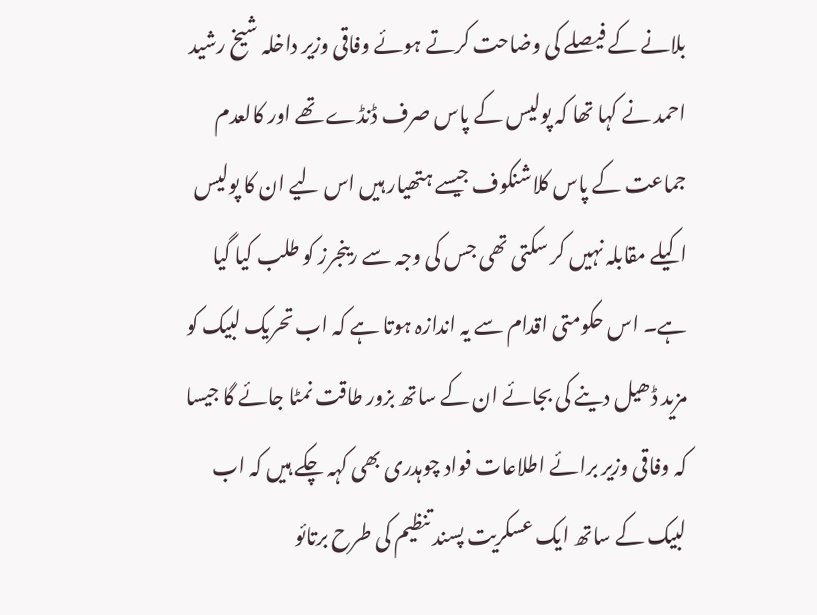بلانے کے فیصلے کی وضاحت کرتے ہوئے وفاقی وزیر داخلہ شیخ رشید احمد نے کہا تھا کہ پولیس کے پاس صرف ڈنڈے تھے اور کالعدم جماعت کے پاس کلاشنکوف جیسے ہتھیار ہیں اس لیے ان کا پولیس اکیلے مقابلہ نہیں کر سکتی تھی جس کی وجہ سے رینجرز کو طلب کیا گیا ہے۔ اس حکومتی اقدام سے یہ اندازہ ہوتا ہے کہ اب تحریک لبیک کو مزید ڈھیل دینے کی بجائے ان کے ساتھ بزور طاقت نمٹا جائے گا جیسا کہ وفاقی وزیر برائے اطلاعات فواد چوہدری بھی کہہ چکے ہیں کہ اب لبیک کے ساتھ ایک عسکریت پسند تنظیم کی طرح برتائو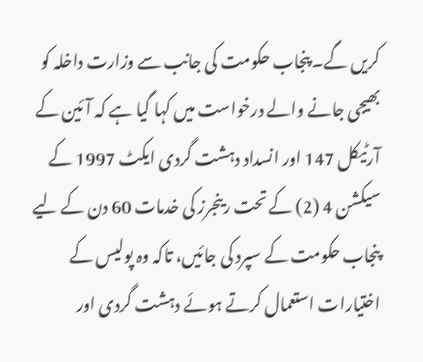کریں گے۔ پنجاب حکومت کی جانب سے وزارت داخلہ کو بھیجی جانے والے درخواست میں کہا گیا ہے کہ آئین کے آرٹیکل 147 اور انسداد دہشت گردی ایکٹ 1997 کے سیکشن 4 (2) کے تحت رینجرز کی خدمات 60 دن کے لیے پنجاب حکومت کے سپرد کی جائیں، تاکہ وہ پولیس کے اختیارات استعمال کرتے ہوئے دہشت گردی اور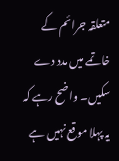متعلقہ جرائم کے خاتمے میں مدد دے سکیں۔ واضح رہے کہ یہ پہلا موقع نہیں ہے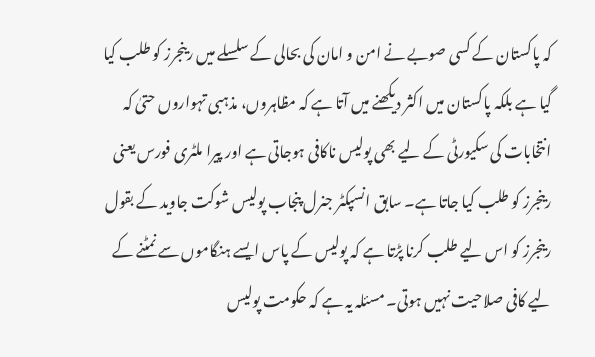کہ پاکستان کے کسی صوبے نے امن و امان کی بحالی کے سلسلے میں رینجرز کو طلب کیا گیا ہے بلکہ پاکستان میں اکثر دیکھنے میں آتا ہے کہ مظاہروں، مذہبی تہواروں حتیٰ کہ انتخابات کی سکیورٹی کے لیے بھی پولیس ناکافی ہوجاتی ہے اور پیرا ملٹری فورس یعنی رینجرز کو طلب کیا جاتا ہے۔ سابق انسپکٹر جنرل پنجاب پولیس شوکت جاوید کے بقول رینجرز کو اس لیے طلب کرنا پڑتا ہے کہ پولیس کے پاس ایسے ہنگاموں سے نمٹنے کے لیے کافی صلاحیت نہیں ہوتی۔ مسئلہ یہ ہے کہ حکومت پولیس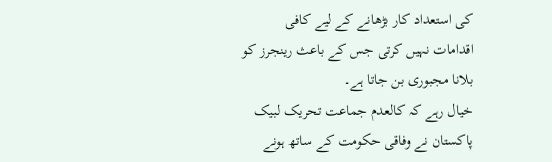کی استعداد کار بڑھانے کے لیے کافی اقدامات نہیں کرتی جس کے باعث رینجرز کو بلانا مجبوری بن جاتا ہے۔
خیال رہے کہ کالعدم جماعت تحریک لبیک پاکستان نے وفاقی حکومت کے ساتھ ہونے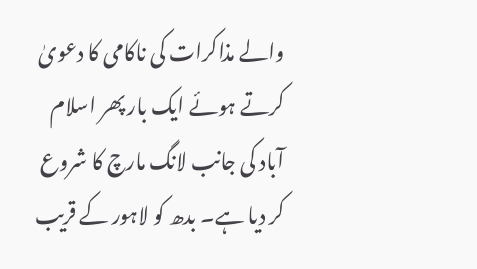والے مذاکرات کی ناکامی کا دعویٰ کرتے ہوئے ایک بار پھر اسلام آباد کی جانب لانگ مارچ کا شروع کر دیا ہے۔ بدھ کو لاہور کے قریب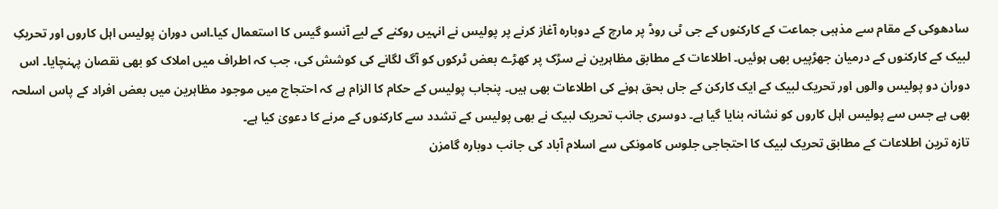سادھوکی کے مقام سے مذہبی جماعت کے کارکنوں کے جی ٹی روڈ پر مارچ کے دوبارہ آغاز کرنے پر پولیس نے انہیں روکنے کے لیے آنسو گیس کا استعمال کیا۔اس دوران پولیس اہل کاروں اور تحریکِ لبیک کے کارکنوں کے درمیان جھڑپیں بھی ہوئیں۔ اطلاعات کے مطابق مظاہرین نے سڑک پر کھڑے بعض ٹرکوں کو آگ لگانے کی کوشش کی، جب کہ اطراف میں املاک کو بھی نقصان پہنچایا۔ اس دوران دو پولیس والوں اور تحریک لبیک کے ایک کارکن کے جاں بحق ہونے کی اطلاعات بھی ہیں۔ پنجاب پولیس کے حکام کا الزام ہے کہ احتجاج میں موجود مظاہرین میں بعض افراد کے پاس اسلحہ بھی ہے جس سے پولیس اہل کاروں کو نشانہ بنایا گیا ہے۔ دوسری جانب تحریک لبیک نے بھی پولیس کے تشدد سے کارکنوں کے مرنے کا دعویٰ کیا ہے۔
تازہ ترین اطلاعات کے مطابق تحریک لبیک کا احتجاجی جلوس کامونکی سے اسلام آباد کی جانب دوبارہ گامزن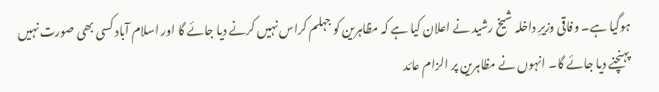ہوگیا ہے۔ وفاقی وزیرِ داخلہ شیخ رشید نے اعلان کیا ہے کہ مظاہرین کو جہلم کراس نہیں کرنے دیا جائے گا اور اسلام آباد کسی بھی صورت نہیں پہنچنے دیا جائے گا۔ انہوں نے مظاہرین پر الزام عائد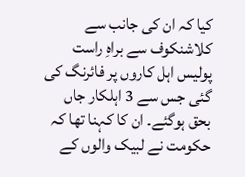کیا کہ ان کی جانب سے کلاشنکوف سے براہِ راست پولیس اہل کاروں پر فائرنگ کی گئی جس سے 3 اہلکار جاں بحق ہوگئے۔ ان کا کہنا تھا کہ حکومت نے لبیک والوں کے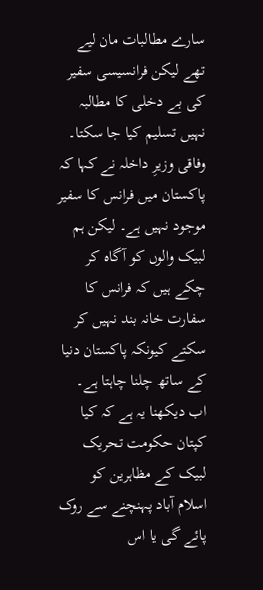سارے مطالبات مان لیے تھے لیکن فرانسیسی سفیر کی بے دخلی کا مطالبہ نہیں تسلیم کیا جا سکتا۔
وفاقی وزیرِ داخلہ نے کہا کہ پاکستان میں فرانس کا سفیر موجود نہیں ہے۔ لیکن ہم لبیک والوں کو آگاہ کر چکے ہیں کہ فرانس کا سفارت خانہ بند نہیں کر سکتے کیونکہ پاکستان دنیا کے ساتھ چلنا چاہتا ہے۔ اب دیکھنا یہ ہے کہ کیا کپتان حکومت تحریک لبیک کے مظاہرین کو اسلام آباد پہنچنے سے روک پائے گی یا اس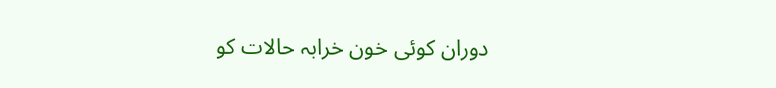دوران کوئی خون خرابہ حالات کو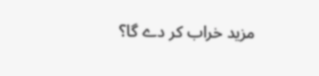مزید خراب کر دے گا؟